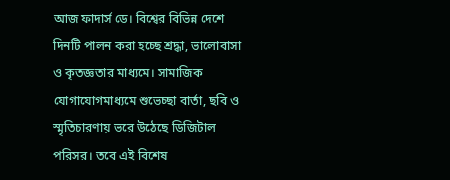আজ ফাদার্স ডে। বিশ্বের বিভিন্ন দেশে দিনটি পালন করা হচ্ছে শ্রদ্ধা, ভালোবাসা ও কৃতজ্ঞতার মাধ্যমে। সামাজিক যোগাযোগমাধ্যমে শুভেচ্ছা বার্তা, ছবি ও স্মৃতিচারণায় ভরে উঠেছে ডিজিটাল পরিসর। তবে এই বিশেষ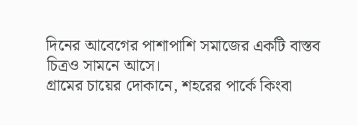দিনের আবেগের পাশাপাশি সমাজের একটি বাস্তব চিত্রও সামনে আসে।
গ্রামের চায়ের দোকানে, শহরের পার্কে কিংবা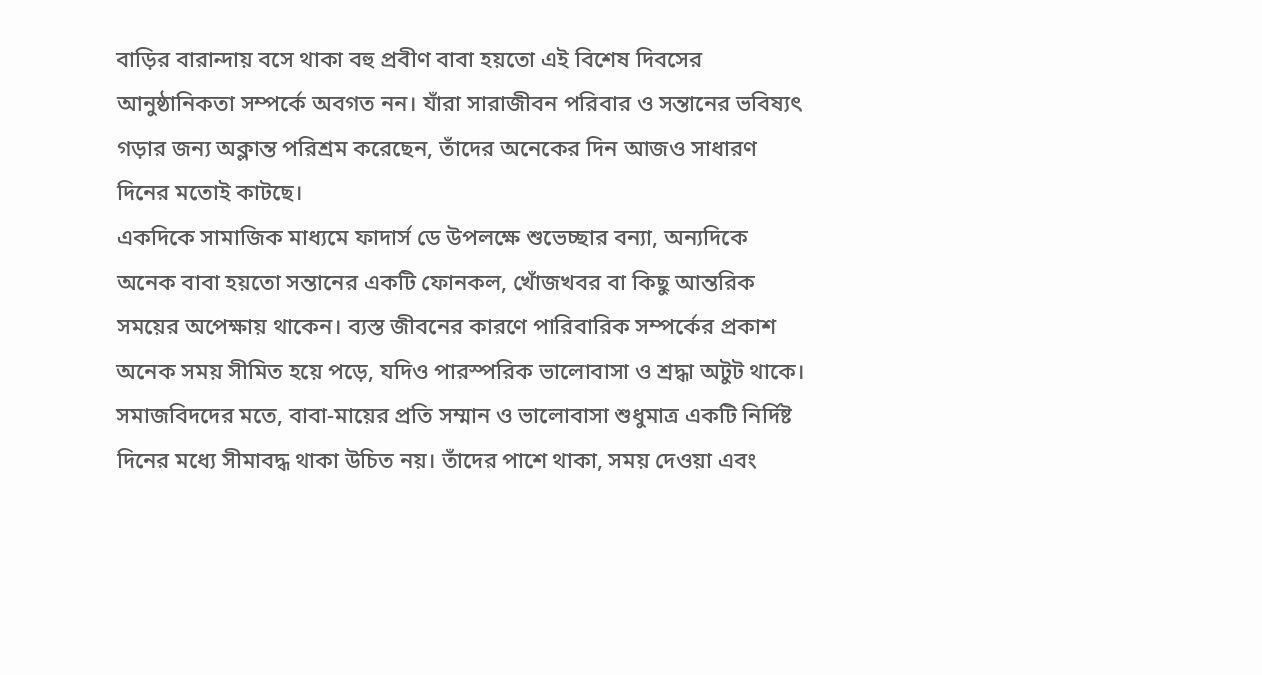বাড়ির বারান্দায় বসে থাকা বহু প্রবীণ বাবা হয়তো এই বিশেষ দিবসের আনুষ্ঠানিকতা সম্পর্কে অবগত নন। যাঁরা সারাজীবন পরিবার ও সন্তানের ভবিষ্যৎ গড়ার জন্য অক্লান্ত পরিশ্রম করেছেন, তাঁদের অনেকের দিন আজও সাধারণ দিনের মতোই কাটছে।
একদিকে সামাজিক মাধ্যমে ফাদার্স ডে উপলক্ষে শুভেচ্ছার বন্যা, অন্যদিকে অনেক বাবা হয়তো সন্তানের একটি ফোনকল, খোঁজখবর বা কিছু আন্তরিক সময়ের অপেক্ষায় থাকেন। ব্যস্ত জীবনের কারণে পারিবারিক সম্পর্কের প্রকাশ অনেক সময় সীমিত হয়ে পড়ে, যদিও পারস্পরিক ভালোবাসা ও শ্রদ্ধা অটুট থাকে।
সমাজবিদদের মতে, বাবা-মায়ের প্রতি সম্মান ও ভালোবাসা শুধুমাত্র একটি নির্দিষ্ট দিনের মধ্যে সীমাবদ্ধ থাকা উচিত নয়। তাঁদের পাশে থাকা, সময় দেওয়া এবং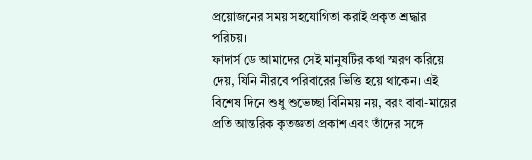প্রয়োজনের সময় সহযোগিতা করাই প্রকৃত শ্রদ্ধার পরিচয়।
ফাদার্স ডে আমাদের সেই মানুষটির কথা স্মরণ করিয়ে দেয়, যিনি নীরবে পরিবারের ভিত্তি হয়ে থাকেন। এই বিশেষ দিনে শুধু শুভেচ্ছা বিনিময় নয়, বরং বাবা-মায়ের প্রতি আন্তরিক কৃতজ্ঞতা প্রকাশ এবং তাঁদের সঙ্গে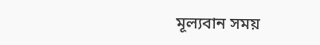মূল্যবান সময়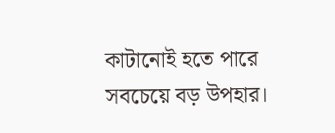কাটানোই হতে পারে সবচেয়ে বড় উপহার।